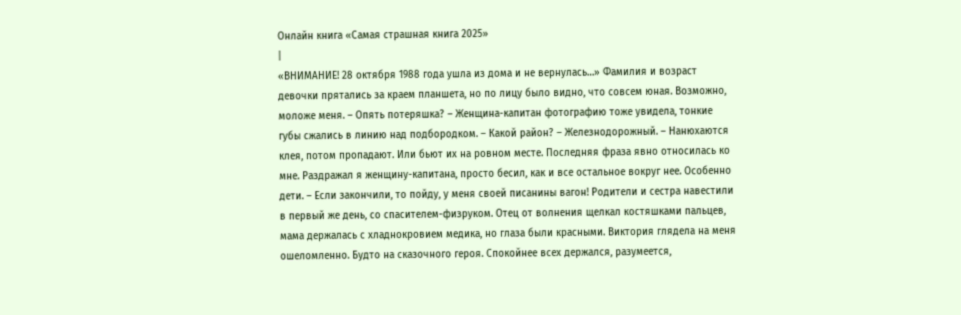Онлайн книга «Самая страшная книга 2025»
|
«ВНИМАНИЕ! 28 октября 1988 года ушла из дома и не вернулась…» Фамилия и возраст девочки прятались за краем планшета, но по лицу было видно, что совсем юная. Возможно, моложе меня. – Опять потеряшка? – Женщина-капитан фотографию тоже увидела, тонкие губы сжались в линию над подбородком. – Какой район? – Железнодорожный. – Нанюхаются клея, потом пропадают. Или бьют их на ровном месте. Последняя фраза явно относилась ко мне. Раздражал я женщину-капитана, просто бесил, как и все остальное вокруг нее. Особенно дети. – Если закончили, то пойду, у меня своей писанины вагон! Родители и сестра навестили в первый же день, со спасителем-физруком. Отец от волнения щелкал костяшками пальцев, мама держалась с хладнокровием медика, но глаза были красными. Виктория глядела на меня ошеломленно. Будто на сказочного героя. Спокойнее всех держался, разумеется,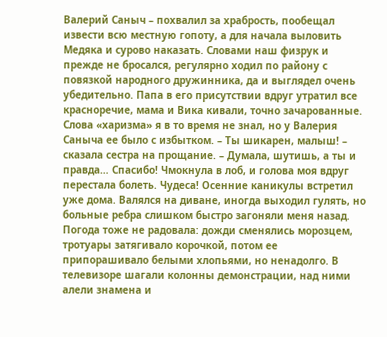Валерий Саныч – похвалил за храбрость, пообещал извести всю местную гопоту, а для начала выловить Медяка и сурово наказать. Словами наш физрук и прежде не бросался, регулярно ходил по району с повязкой народного дружинника, да и выглядел очень убедительно. Папа в его присутствии вдруг утратил все красноречие, мама и Вика кивали, точно зачарованные. Слова «харизма» я в то время не знал, но у Валерия Саныча ее было с избытком. – Ты шикарен, малыш! – сказала сестра на прощание. – Думала, шутишь, а ты и правда… Спасибо! Чмокнула в лоб, и голова моя вдруг перестала болеть. Чудеса! Осенние каникулы встретил уже дома. Валялся на диване, иногда выходил гулять, но больные ребра слишком быстро загоняли меня назад. Погода тоже не радовала: дожди сменялись морозцем, тротуары затягивало корочкой, потом ее припорашивало белыми хлопьями, но ненадолго. В телевизоре шагали колонны демонстрации, над ними алели знамена и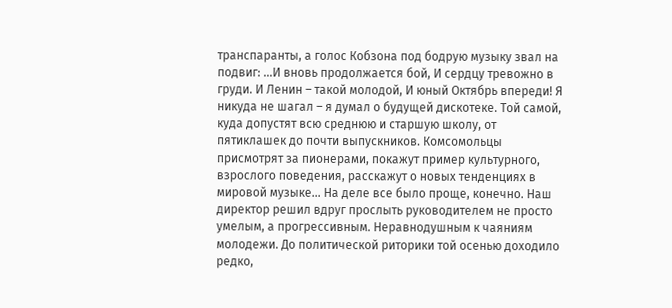транспаранты, а голос Кобзона под бодрую музыку звал на подвиг: …И вновь продолжается бой, И сердцу тревожно в груди. И Ленин – такой молодой, И юный Октябрь впереди! Я никуда не шагал – я думал о будущей дискотеке. Той самой, куда допустят всю среднюю и старшую школу, от пятиклашек до почти выпускников. Комсомольцы присмотрят за пионерами, покажут пример культурного, взрослого поведения, расскажут о новых тенденциях в мировой музыке… На деле все было проще, конечно. Наш директор решил вдруг прослыть руководителем не просто умелым, а прогрессивным. Неравнодушным к чаяниям молодежи. До политической риторики той осенью доходило редко,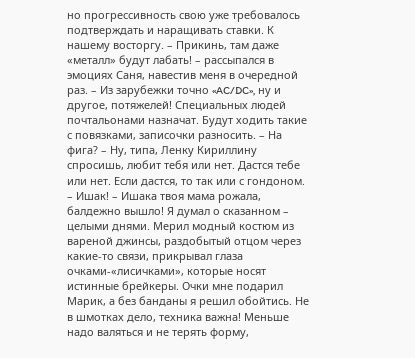но прогрессивность свою уже требовалось подтверждать и наращивать ставки. К нашему восторгу. – Прикинь, там даже «металл» будут лабать! – рассыпался в эмоциях Саня, навестив меня в очередной раз. – Из зарубежки точно «AC/DC», ну и другое, потяжелей! Специальных людей почтальонами назначат. Будут ходить такие с повязками, записочки разносить. – На фига? – Ну, типа, Ленку Кириллину спросишь, любит тебя или нет. Дастся тебе или нет. Если дастся, то так или с гондоном. – Ишак! – Ишака твоя мама рожала, балдежно вышло! Я думал о сказанном – целыми днями. Мерил модный костюм из вареной джинсы, раздобытый отцом через какие-то связи, прикрывал глаза очками-«лисичками», которые носят истинные брейкеры. Очки мне подарил Марик, а без банданы я решил обойтись. Не в шмотках дело, техника важна! Меньше надо валяться и не терять форму,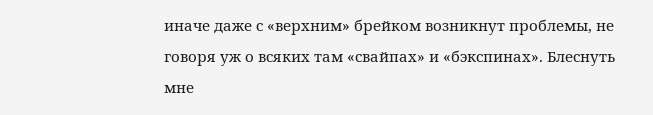иначе даже с «верхним» брейком возникнут проблемы, не говоря уж о всяких там «свайпах» и «бэкспинах». Блеснуть мне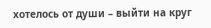хотелось от души – выйти на круг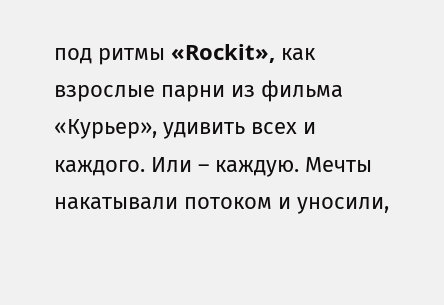под ритмы «Rockit», как взрослые парни из фильма «Курьер», удивить всех и каждого. Или – каждую. Мечты накатывали потоком и уносили,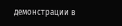демонстрации в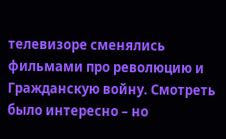телевизоре сменялись фильмами про революцию и Гражданскую войну. Смотреть было интересно – но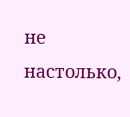не настолько,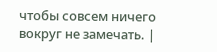чтобы совсем ничего вокруг не замечать. |